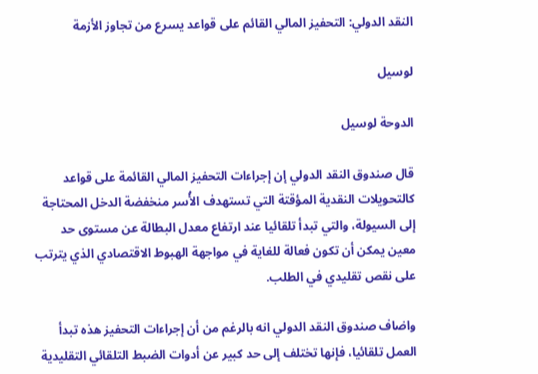النقد الدولي: التحفيز المالي القائم على قواعد يسرع من تجاوز الأزمة

لوسيل

الدوحة لوسيل

قال صندوق النقد الدولي إن إجراءات التحفيز المالي القائمة على قواعد كالتحويلات النقدية المؤقتة التي تستهدف الأُسر منخفضة الدخل المحتاجة إلى السيولة، والتي تبدأ تلقائيا عند ارتفاع معدل البطالة عن مستوى حد معين يمكن أن تكون فعالة للغاية في مواجهة الهبوط الاقتصادي الذي يترتب على نقص تقليدي في الطلب.

واضاف صندوق النقد الدولي انه بالرغم من أن إجراءات التحفيز هذه تبدأ العمل تلقائيا، فإنها تختلف إلى حد كبير عن أدوات الضبط التلقائي التقليدية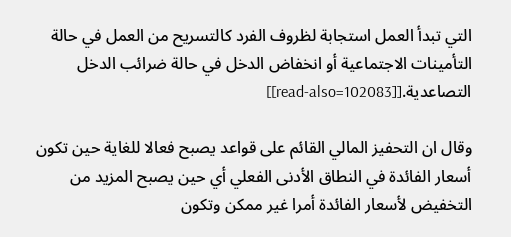التي تبدأ العمل استجابة لظروف الفرد كالتسريح من العمل في حالة التأمينات الاجتماعية أو انخفاض الدخل في حالة ضرائب الدخل التصاعدية.[[read-also=102083]]

وقال ان التحفيز المالي القائم على قواعد يصبح فعالا للغاية حين تكون أسعار الفائدة في النطاق الأدنى الفعلي أي حين يصبح المزيد من التخفيض لأسعار الفائدة أمرا غير ممكن وتكون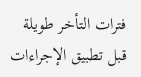فترات التأخر طويلة قبل تطبيق الإجراءات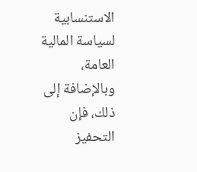الاستنسابية لسياسة المالية العامة، وبالإضافة إلى ذلك، فإن التحفيز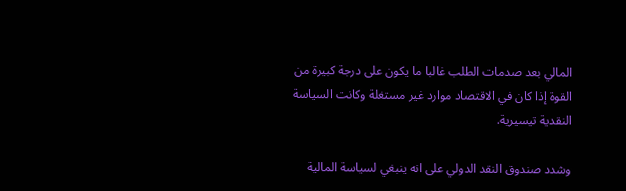المالي بعد صدمات الطلب غالبا ما يكون على درجة كبيرة من القوة إذا كان في الاقتصاد موارد غير مستغلة وكانت السياسة النقدية تيسيرية.

وشدد صندوق النقد الدولي على انه ينبغي لسياسة المالية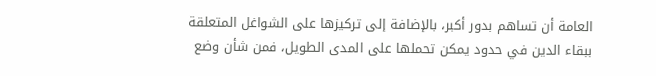العامة أن تساهم بدور أكبر، بالإضافة إلى تركيزها على الشواغل المتعلقة ببقاء الدين في حدود يمكن تحملها على المدى الطويل، فمن شأن وضع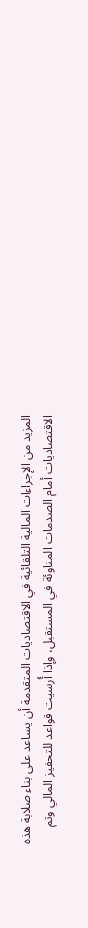المزيد من الإجراءات المالية التلقائية في الاقتصاديات المتقدمة أن يساعد على بناء صلابة هذه الاقتصاديات أمام الصدمات المناوئة في المستقبل، وإذا أُرسيت قواعد للتحفيز المالي وتم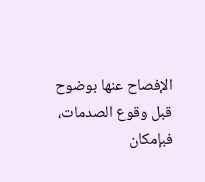الإفصاح عنها بوضوح قبل وقوع الصدمات، فبإمكان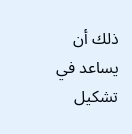ذلك أن يساعد في تشكيل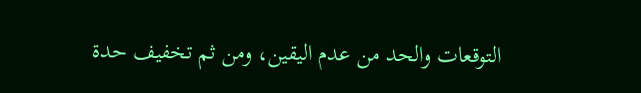التوقعات والحد من عدم اليقين، ومن ثم تخفيف حدة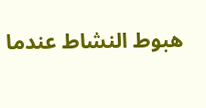هبوط النشاط عندما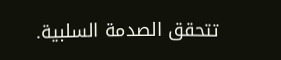تتحقق الصدمة السلبية.